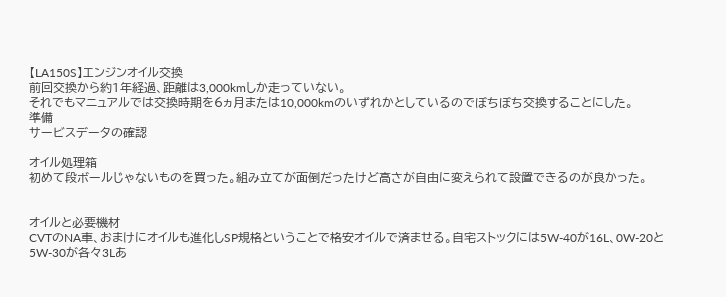【LA150S】エンジンオイル交換
前回交換から約1年経過、距離は3,000kmしか走っていない。
それでもマニュアルでは交換時期を6ヵ月または10,000kmのいずれかとしているのでぼちぼち交換することにした。
準備
サービスデータの確認

オイル処理箱
初めて段ボールじゃないものを買った。組み立てが面倒だったけど高さが自由に変えられて設置できるのが良かった。


オイルと必要機材
CVTのNA車、おまけにオイルも進化しSP規格ということで格安オイルで済ませる。自宅ストックには5W-40が16L、0W-20と5W-30が各々3Lあ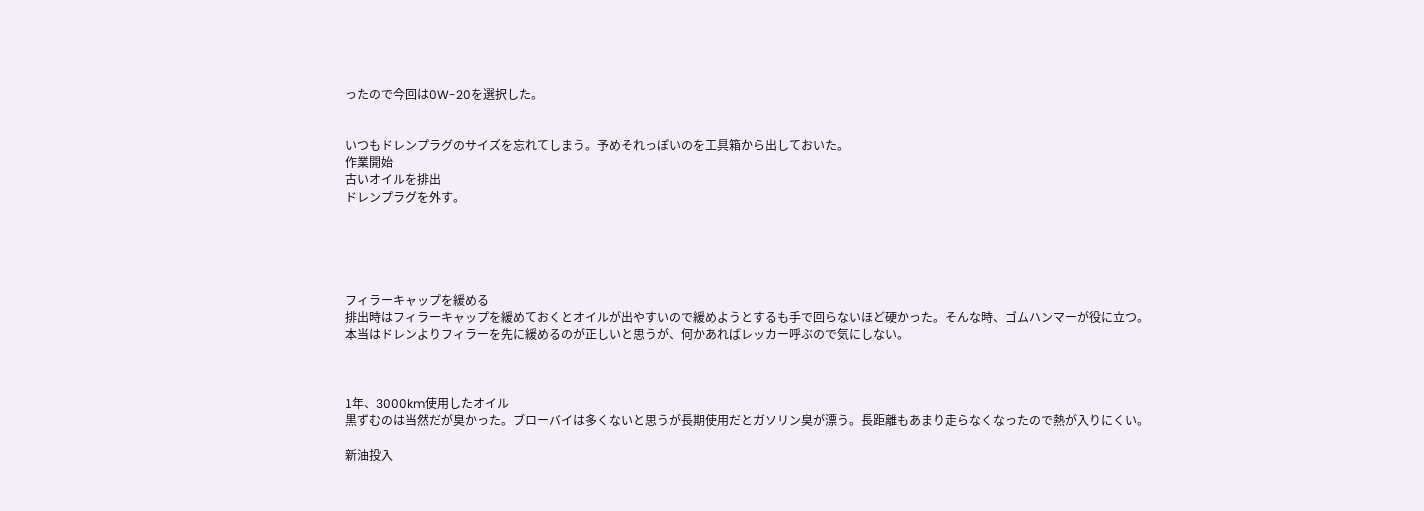ったので今回は0W-20を選択した。


いつもドレンプラグのサイズを忘れてしまう。予めそれっぽいのを工具箱から出しておいた。
作業開始
古いオイルを排出
ドレンプラグを外す。





フィラーキャップを緩める
排出時はフィラーキャップを緩めておくとオイルが出やすいので緩めようとするも手で回らないほど硬かった。そんな時、ゴムハンマーが役に立つ。
本当はドレンよりフィラーを先に緩めるのが正しいと思うが、何かあればレッカー呼ぶので気にしない。



1年、3000km使用したオイル
黒ずむのは当然だが臭かった。ブローバイは多くないと思うが長期使用だとガソリン臭が漂う。長距離もあまり走らなくなったので熱が入りにくい。

新油投入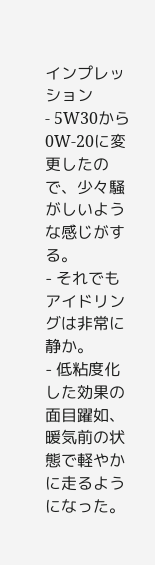インプレッション
- 5W30から0W-20に変更したので、少々騒がしいような感じがする。
- それでもアイドリングは非常に静か。
- 低粘度化した効果の面目躍如、暖気前の状態で軽やかに走るようになった。